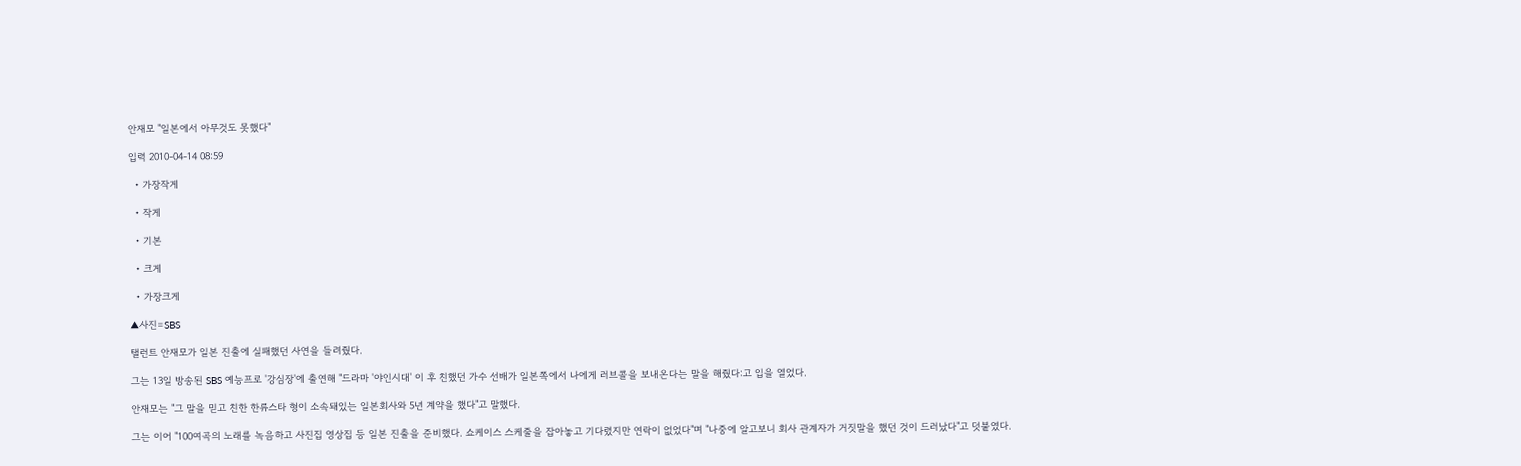안재모 "일본에서 아무것도 못했다"

입력 2010-04-14 08:59

  • 가장작게

  • 작게

  • 기본

  • 크게

  • 가장크게

▲사진=SBS

탤런트 안재모가 일본 진출에 실패했던 사연을 들려줬다.

그는 13일 방송된 SBS 예능프로 '강심장'에 출연해 "드라마 '야인시대' 이 후 친했던 가수 선배가 일본쪽에서 나에게 러브콜을 보내온다는 말을 해줬다:고 입을 열었다.

안재모는 "그 말을 믿고 친한 한류스타 형이 소속돼있는 일본회사와 5년 계약을 했다"고 말했다.

그는 이어 "100여곡의 노래를 녹음하고 사진집 영상집 등 일본 진출을 준비했다. 쇼케이스 스케줄을 잡아놓고 기다렸지만 연락이 없었다"며 "나중에 알고보니 회사 관계자가 거짓말을 했던 것이 드러났다"고 덧붙였다.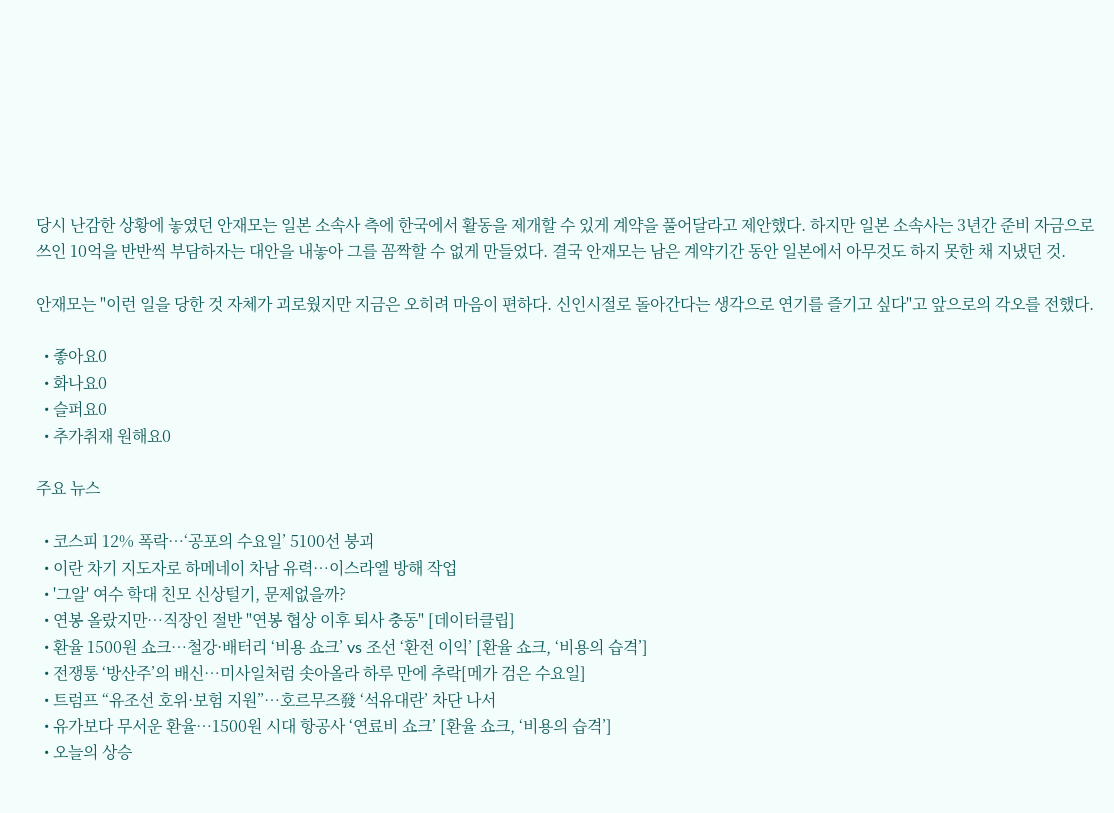당시 난감한 상황에 놓였던 안재모는 일본 소속사 측에 한국에서 활동을 제개할 수 있게 계약을 풀어달라고 제안했다. 하지만 일본 소속사는 3년간 준비 자금으로 쓰인 10억을 반반씩 부담하자는 대안을 내놓아 그를 꼼짝할 수 없게 만들었다. 결국 안재모는 남은 계약기간 동안 일본에서 아무것도 하지 못한 채 지냈던 것.

안재모는 "이런 일을 당한 것 자체가 괴로웠지만 지금은 오히려 마음이 편하다. 신인시절로 돌아간다는 생각으로 연기를 즐기고 싶다"고 앞으로의 각오를 전했다.

  • 좋아요0
  • 화나요0
  • 슬퍼요0
  • 추가취재 원해요0

주요 뉴스

  • 코스피 12% 폭락…‘공포의 수요일’ 5100선 붕괴
  • 이란 차기 지도자로 하메네이 차남 유력…이스라엘 방해 작업
  • '그알' 여수 학대 친모 신상털기, 문제없을까?
  • 연봉 올랐지만…직장인 절반 "연봉 협상 이후 퇴사 충동" [데이터클립]
  • 환율 1500원 쇼크…철강·배터리 ‘비용 쇼크’ vs 조선 ‘환전 이익’ [환율 쇼크, ‘비용의 습격’]
  • 전쟁통 ‘방산주’의 배신…미사일처럼 솟아올라 하루 만에 추락[메가 검은 수요일]
  • 트럼프 “유조선 호위·보험 지원”…호르무즈發 ‘석유대란’ 차단 나서
  • 유가보다 무서운 환율…1500원 시대 항공사 ‘연료비 쇼크’ [환율 쇼크, ‘비용의 습격’]
  • 오늘의 상승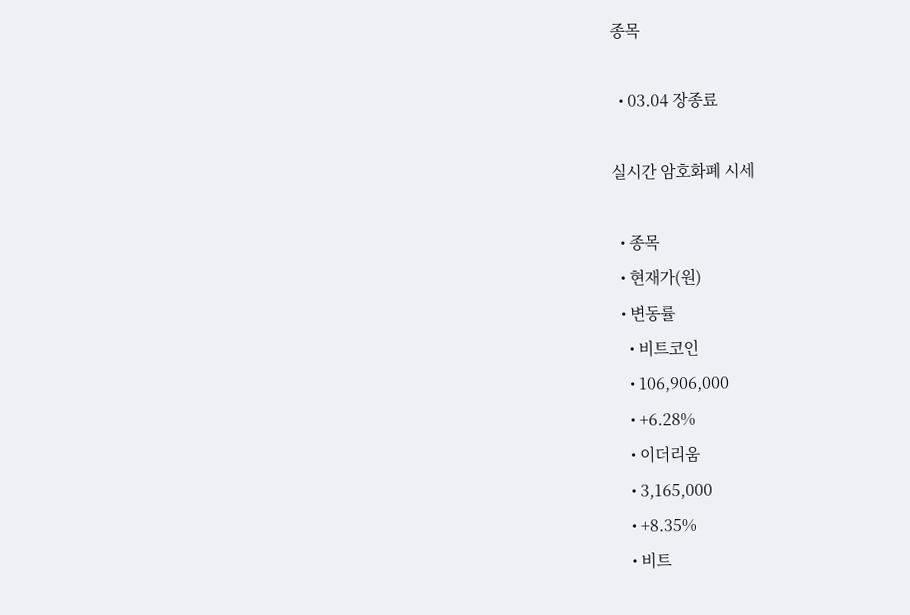종목

  • 03.04 장종료

실시간 암호화폐 시세

  • 종목
  • 현재가(원)
  • 변동률
    • 비트코인
    • 106,906,000
    • +6.28%
    • 이더리움
    • 3,165,000
    • +8.35%
    • 비트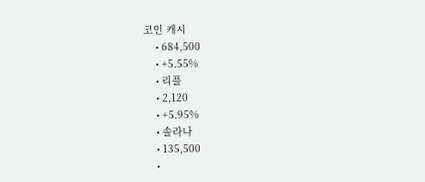코인 캐시
    • 684,500
    • +5.55%
    • 리플
    • 2,120
    • +5.95%
    • 솔라나
    • 135,500
    •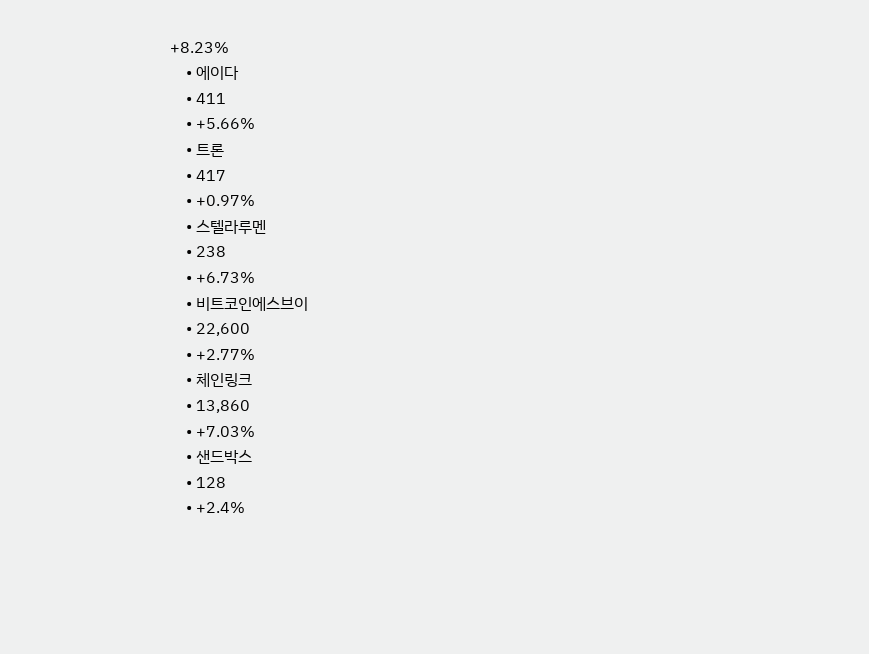+8.23%
    • 에이다
    • 411
    • +5.66%
    • 트론
    • 417
    • +0.97%
    • 스텔라루멘
    • 238
    • +6.73%
    • 비트코인에스브이
    • 22,600
    • +2.77%
    • 체인링크
    • 13,860
    • +7.03%
    • 샌드박스
    • 128
    • +2.4%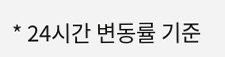* 24시간 변동률 기준